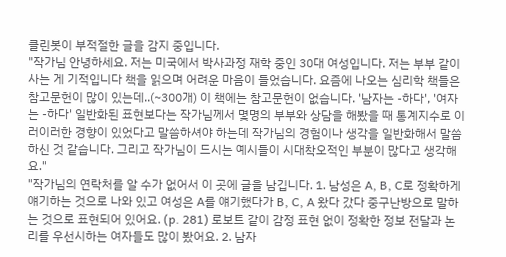클린봇이 부적절한 글을 감지 중입니다.
"작가님 안녕하세요. 저는 미국에서 박사과정 재학 중인 30대 여성입니다. 저는 부부 같이 사는 게 기적입니다 책을 읽으며 어려운 마음이 들었습니다. 요즘에 나오는 심리학 책들은 참고문헌이 많이 있는데..(~300개) 이 책에는 참고문헌이 없습니다. '남자는 -하다', '여자는 -하다' 일반화된 표현보다는 작가님께서 몇명의 부부와 상담을 해봤을 때 통계지수로 이러이러한 경향이 있었다고 말씀하셔야 하는데 작가님의 경험이나 생각을 일반화해서 말씀하신 것 같습니다. 그리고 작가님이 드시는 예시들이 시대착오적인 부분이 많다고 생각해요."
"작가님의 연락처를 알 수가 없어서 이 곳에 글을 남깁니다. 1. 남성은 A, B, C로 정확하게 얘기하는 것으로 나와 있고 여성은 A를 얘기했다가 B, C, A 왔다 갔다 중구난방으로 말하는 것으로 표현되어 있어요. (p. 281) 로보트 같이 감정 표현 없이 정확한 정보 전달과 논리를 우선시하는 여자들도 많이 봤어요. 2. 남자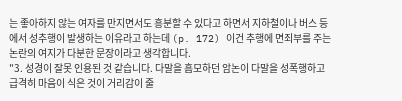는 좋아하지 않는 여자를 만지면서도 흥분할 수 있다고 하면서 지하철이나 버스 등에서 성추행이 발생하는 이유라고 하는데 (p. 172) 이건 추행에 면죄부를 주는 논란의 여지가 다분한 문장이라고 생각합니다.
"3. 성경이 잘못 인용된 것 같습니다. 다말을 흠모하던 암논이 다말을 성폭행하고 급격히 마음이 식은 것이 거리감이 줄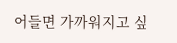어들면 가까워지고 싶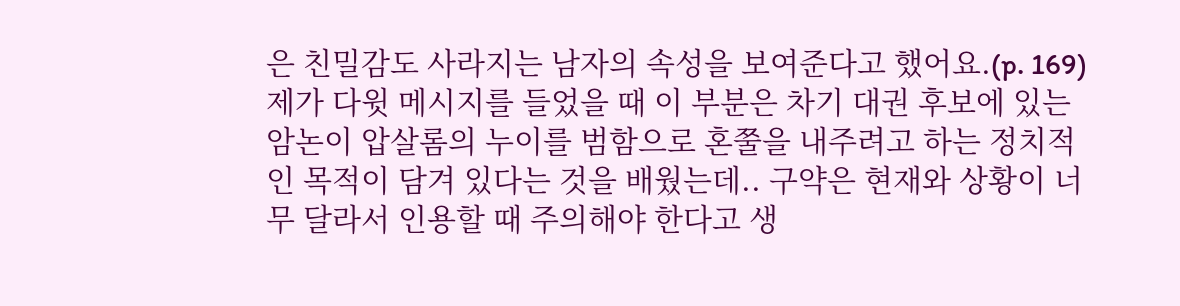은 친밀감도 사라지는 남자의 속성을 보여준다고 했어요.(p. 169) 제가 다윗 메시지를 들었을 때 이 부분은 차기 대권 후보에 있는 암논이 압살롬의 누이를 범함으로 혼쭐을 내주려고 하는 정치적인 목적이 담겨 있다는 것을 배웠는데.. 구약은 현재와 상황이 너무 달라서 인용할 때 주의해야 한다고 생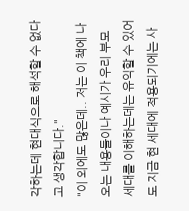각하는데 현대식으로 해석할 수 없다고 생각합니다."
"이 외에도 많은데.. 저는 이 책에 나오는 내용들이나 예시가 우리 부모 세대를 이해하는데는 유익할 수 있어도 지금 현 세대에 적용되기에는 사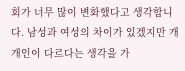회가 너무 많이 변화했다고 생각합니다. 남성과 여성의 차이가 있겠지만 개개인이 다르다는 생각을 가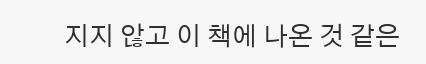지지 않고 이 책에 나온 것 같은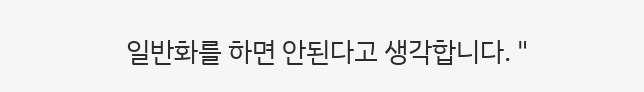일반화를 하면 안된다고 생각합니다. "